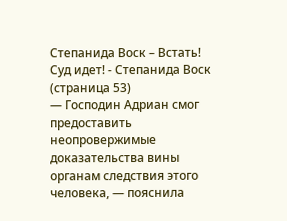Степанида Воск – Встать! Суд идет! - Степанида Воск (страница 53)
— Господин Адриан смог предоставить неопровержимые доказательства вины органам следствия этого человека, — пояснила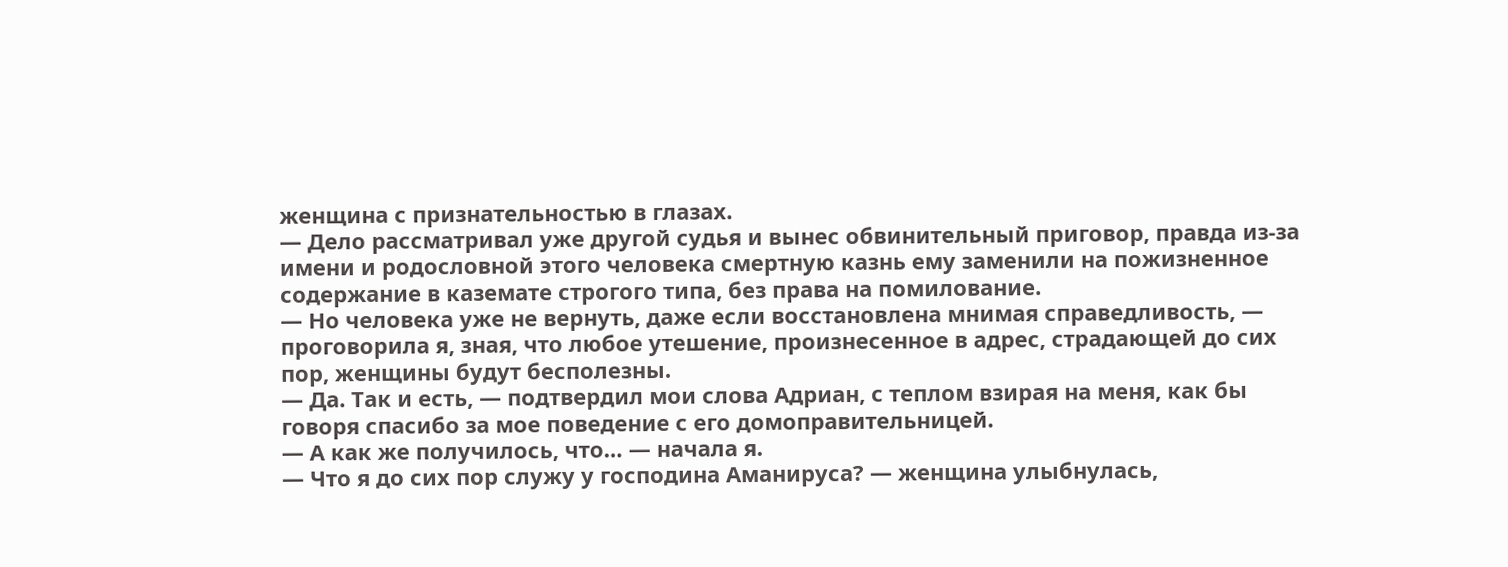женщина с признательностью в глазах.
— Дело рассматривал уже другой судья и вынес обвинительный приговор, правда из-за имени и родословной этого человека смертную казнь ему заменили на пожизненное содержание в каземате строгого типа, без права на помилование.
— Но человека уже не вернуть, даже если восстановлена мнимая справедливость, — проговорила я, зная, что любое утешение, произнесенное в адрес, страдающей до сих пор, женщины будут бесполезны.
— Да. Так и есть, — подтвердил мои слова Адриан, с теплом взирая на меня, как бы говоря спасибо за мое поведение с его домоправительницей.
— А как же получилось, что… — начала я.
— Что я до сих пор служу у господина Аманируса? — женщина улыбнулась,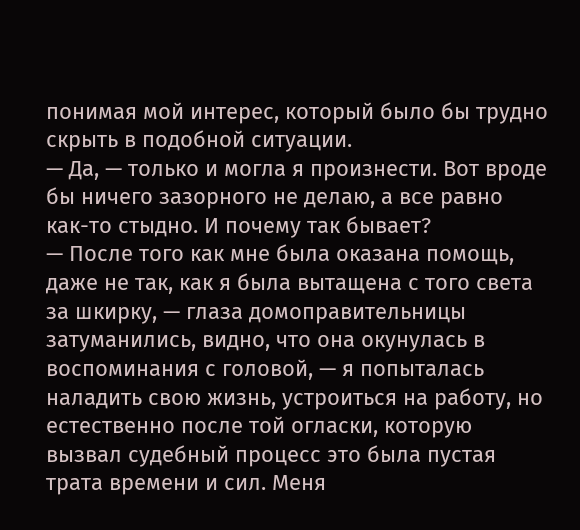понимая мой интерес, который было бы трудно скрыть в подобной ситуации.
— Да, — только и могла я произнести. Вот вроде бы ничего зазорного не делаю, а все равно как-то стыдно. И почему так бывает?
— После того как мне была оказана помощь, даже не так, как я была вытащена с того света за шкирку, — глаза домоправительницы затуманились, видно, что она окунулась в воспоминания с головой, — я попыталась наладить свою жизнь, устроиться на работу, но естественно после той огласки, которую вызвал судебный процесс это была пустая трата времени и сил. Меня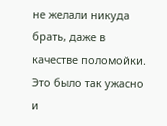не желали никуда брать, даже в качестве поломойки. Это было так ужасно и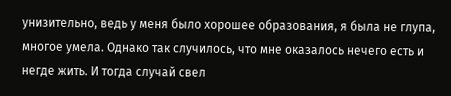унизительно, ведь у меня было хорошее образования, я была не глупа, многое умела. Однако так случилось, что мне оказалось нечего есть и негде жить. И тогда случай свел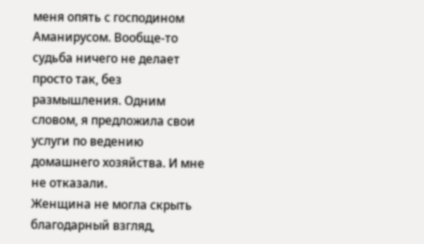меня опять с господином Аманирусом. Вообще-то судьба ничего не делает просто так, без размышления. Одним словом, я предложила свои услуги по ведению домашнего хозяйства. И мне не отказали.
Женщина не могла скрыть благодарный взгляд,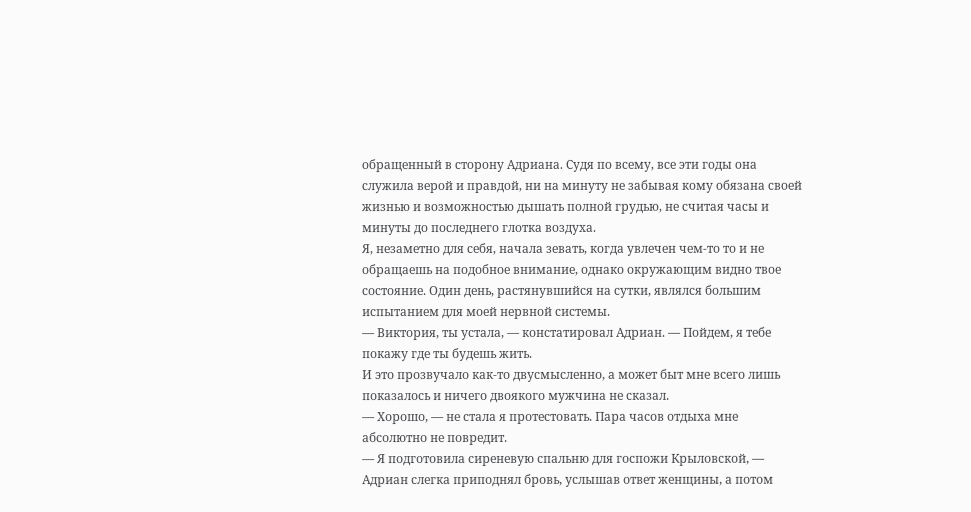обращенный в сторону Адриана. Судя по всему, все эти годы она служила верой и правдой, ни на минуту не забывая кому обязана своей жизнью и возможностью дышать полной грудью, не считая часы и минуты до последнего глотка воздуха.
Я, незаметно для себя, начала зевать, когда увлечен чем-то то и не обращаешь на подобное внимание, однако окружающим видно твое состояние. Один день, растянувшийся на сутки, являлся большим испытанием для моей нервной системы.
— Виктория, ты устала, — констатировал Адриан. — Пойдем, я тебе покажу где ты будешь жить.
И это прозвучало как-то двусмысленно, а может быт мне всего лишь показалось и ничего двоякого мужчина не сказал.
— Хорошо, — не стала я протестовать. Пара часов отдыха мне абсолютно не повредит.
— Я подготовила сиреневую спальню для госпожи Крыловской, — Адриан слегка приподнял бровь, услышав ответ женщины, а потом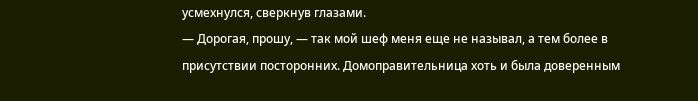усмехнулся, сверкнув глазами.
— Дорогая, прошу, — так мой шеф меня еще не называл, а тем более в присутствии посторонних. Домоправительница хоть и была доверенным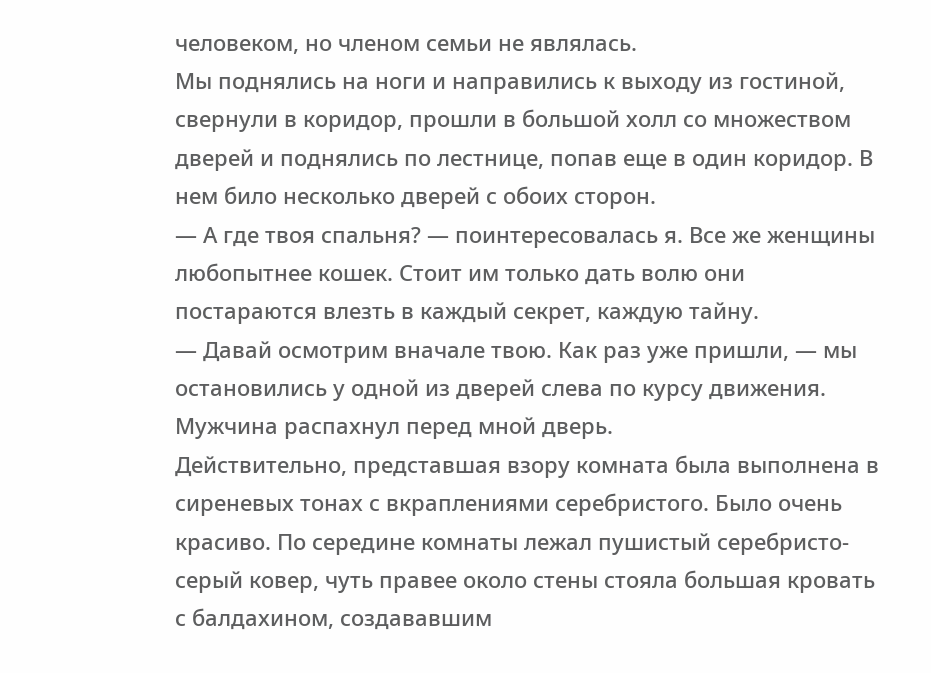человеком, но членом семьи не являлась.
Мы поднялись на ноги и направились к выходу из гостиной, свернули в коридор, прошли в большой холл со множеством дверей и поднялись по лестнице, попав еще в один коридор. В нем било несколько дверей с обоих сторон.
— А где твоя спальня? — поинтересовалась я. Все же женщины любопытнее кошек. Стоит им только дать волю они постараются влезть в каждый секрет, каждую тайну.
— Давай осмотрим вначале твою. Как раз уже пришли, — мы остановились у одной из дверей слева по курсу движения. Мужчина распахнул перед мной дверь.
Действительно, представшая взору комната была выполнена в сиреневых тонах с вкраплениями серебристого. Было очень красиво. По середине комнаты лежал пушистый серебристо-серый ковер, чуть правее около стены стояла большая кровать с балдахином, создававшим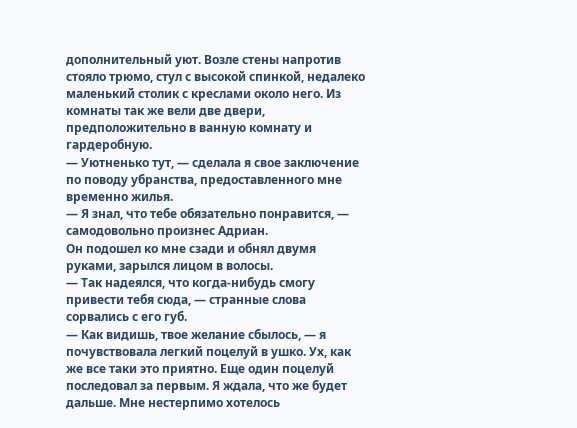дополнительный уют. Возле стены напротив стояло трюмо, стул с высокой спинкой, недалеко маленький столик с креслами около него. Из комнаты так же вели две двери, предположительно в ванную комнату и гардеробную.
— Уютненько тут, — сделала я свое заключение по поводу убранства, предоставленного мне временно жилья.
— Я знал, что тебе обязательно понравится, — самодовольно произнес Адриан.
Он подошел ко мне сзади и обнял двумя руками, зарылся лицом в волосы.
— Так надеялся, что когда-нибудь смогу привести тебя сюда, — странные слова сорвались с его губ.
— Как видишь, твое желание сбылось, — я почувствовала легкий поцелуй в ушко. Ух, как же все таки это приятно. Еще один поцелуй последовал за первым. Я ждала, что же будет дальше. Мне нестерпимо хотелось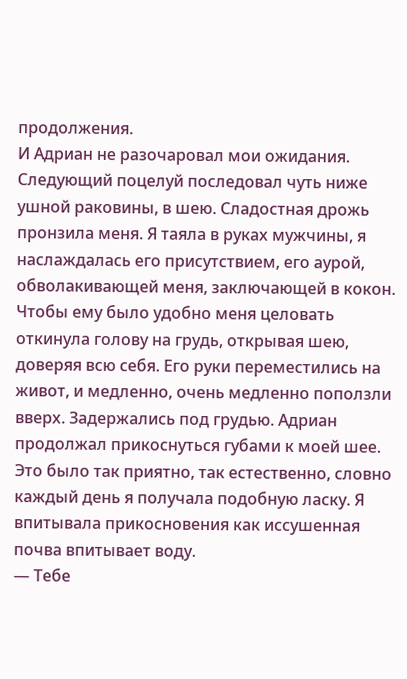продолжения.
И Адриан не разочаровал мои ожидания. Следующий поцелуй последовал чуть ниже ушной раковины, в шею. Сладостная дрожь пронзила меня. Я таяла в руках мужчины, я наслаждалась его присутствием, его аурой, обволакивающей меня, заключающей в кокон. Чтобы ему было удобно меня целовать откинула голову на грудь, открывая шею, доверяя всю себя. Его руки переместились на живот, и медленно, очень медленно поползли вверх. Задержались под грудью. Адриан продолжал прикоснуться губами к моей шее. Это было так приятно, так естественно, словно каждый день я получала подобную ласку. Я впитывала прикосновения как иссушенная почва впитывает воду.
— Тебе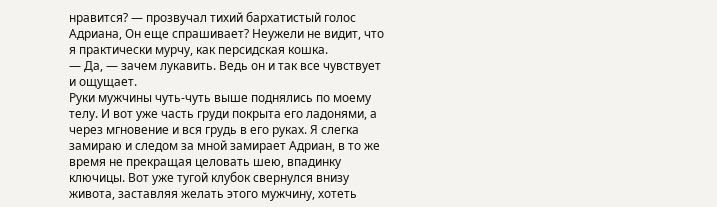нравится? — прозвучал тихий бархатистый голос Адриана, Он еще спрашивает? Неужели не видит, что я практически мурчу, как персидская кошка.
— Да, — зачем лукавить. Ведь он и так все чувствует и ощущает.
Руки мужчины чуть-чуть выше поднялись по моему телу. И вот уже часть груди покрыта его ладонями, а через мгновение и вся грудь в его руках. Я слегка замираю и следом за мной замирает Адриан, в то же время не прекращая целовать шею, впадинку ключицы. Вот уже тугой клубок свернулся внизу живота, заставляя желать этого мужчину, хотеть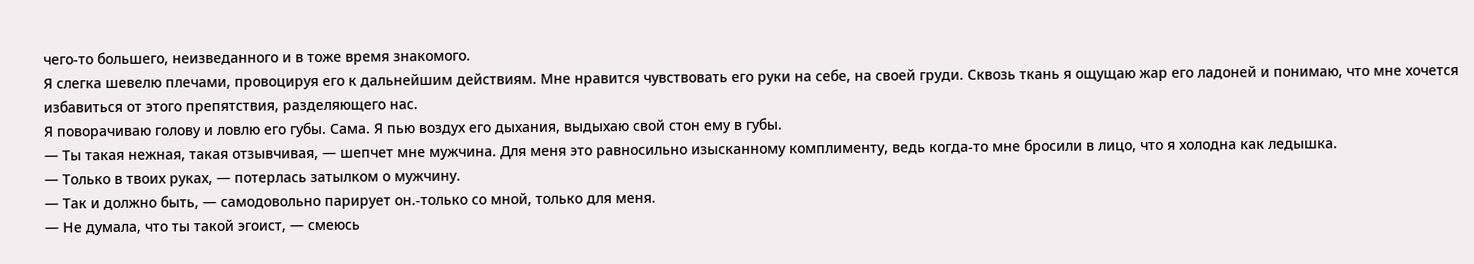чего-то большего, неизведанного и в тоже время знакомого.
Я слегка шевелю плечами, провоцируя его к дальнейшим действиям. Мне нравится чувствовать его руки на себе, на своей груди. Сквозь ткань я ощущаю жар его ладоней и понимаю, что мне хочется избавиться от этого препятствия, разделяющего нас.
Я поворачиваю голову и ловлю его губы. Сама. Я пью воздух его дыхания, выдыхаю свой стон ему в губы.
— Ты такая нежная, такая отзывчивая, — шепчет мне мужчина. Для меня это равносильно изысканному комплименту, ведь когда-то мне бросили в лицо, что я холодна как ледышка.
— Только в твоих руках, — потерлась затылком о мужчину.
— Так и должно быть, — самодовольно парирует он.-только со мной, только для меня.
— Не думала, что ты такой эгоист, — смеюсь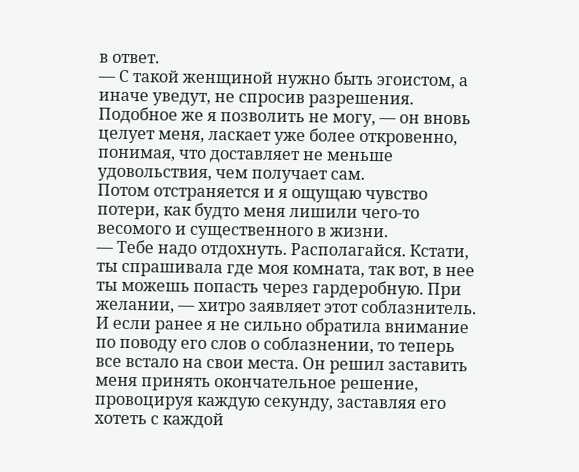в ответ.
— С такой женщиной нужно быть эгоистом, а иначе уведут, не спросив разрешения. Подобное же я позволить не могу, — он вновь целует меня, ласкает уже более откровенно, понимая, что доставляет не меньше удовольствия, чем получает сам.
Потом отстраняется и я ощущаю чувство потери, как будто меня лишили чего-то весомого и существенного в жизни.
— Тебе надо отдохнуть. Располагайся. Кстати, ты спрашивала где моя комната, так вот, в нее ты можешь попасть через гардеробную. При желании, — хитро заявляет этот соблазнитель. И если ранее я не сильно обратила внимание по поводу его слов о соблазнении, то теперь все встало на свои места. Он решил заставить меня принять окончательное решение, провоцируя каждую секунду, заставляя его хотеть с каждой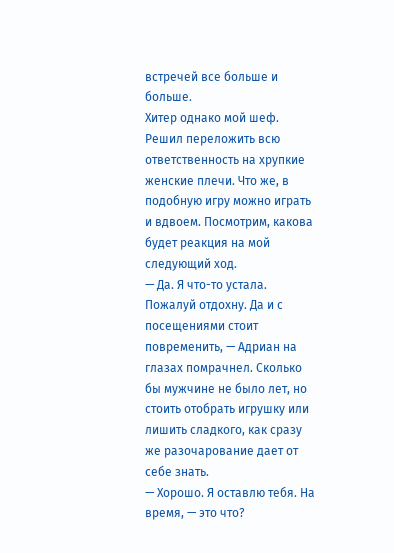встречей все больше и больше.
Хитер однако мой шеф. Решил переложить всю ответственность на хрупкие женские плечи. Что же, в подобную игру можно играть и вдвоем. Посмотрим, какова будет реакция на мой следующий ход.
— Да. Я что-то устала. Пожалуй отдохну. Да и с посещениями стоит повременить, — Адриан на глазах помрачнел. Сколько бы мужчине не было лет, но стоить отобрать игрушку или лишить сладкого, как сразу же разочарование дает от себе знать.
— Хорошо. Я оставлю тебя. На время, — это что?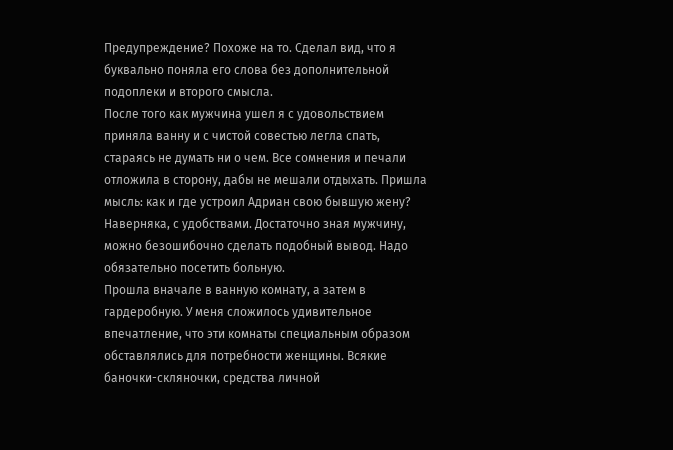Предупреждение? Похоже на то. Сделал вид, что я буквально поняла его слова без дополнительной подоплеки и второго смысла.
После того как мужчина ушел я с удовольствием приняла ванну и с чистой совестью легла спать, стараясь не думать ни о чем. Все сомнения и печали отложила в сторону, дабы не мешали отдыхать. Пришла мысль: как и где устроил Адриан свою бывшую жену? Наверняка, с удобствами. Достаточно зная мужчину, можно безошибочно сделать подобный вывод. Надо обязательно посетить больную.
Прошла вначале в ванную комнату, а затем в гардеробную. У меня сложилось удивительное впечатление, что эти комнаты специальным образом обставлялись для потребности женщины. Всякие баночки-скляночки, средства личной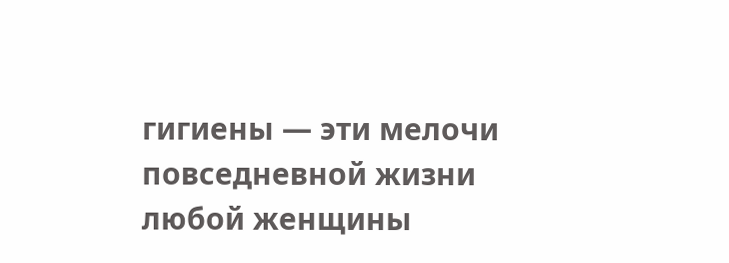гигиены — эти мелочи повседневной жизни любой женщины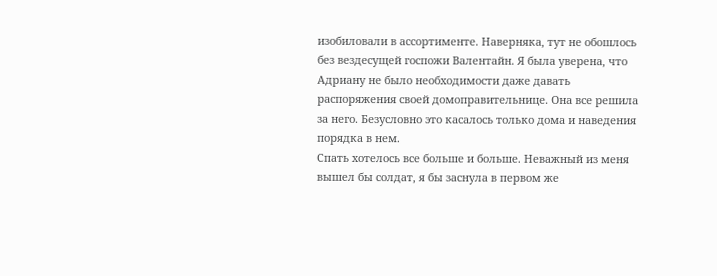изобиловали в ассортименте. Наверняка, тут не обошлось без вездесущей госпожи Валентайн. Я была уверена, что Адриану не было необходимости даже давать распоряжения своей домоправительнице. Она все решила за него. Безусловно это касалось только дома и наведения порядка в нем.
Спать хотелось все больше и больше. Неважный из меня вышел бы солдат, я бы заснула в первом же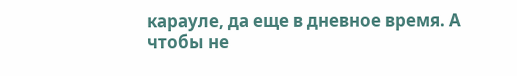карауле, да еще в дневное время. А чтобы не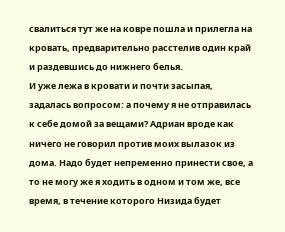свалиться тут же на ковре пошла и прилегла на кровать, предварительно расстелив один край и раздевшись до нижнего белья.
И уже лежа в кровати и почти засыпая, задалась вопросом: а почему я не отправилась к себе домой за вещами? Адриан вроде как ничего не говорил против моих вылазок из дома. Надо будет непременно принести свое, а то не могу же я ходить в одном и том же, все время, в течение которого Низида будет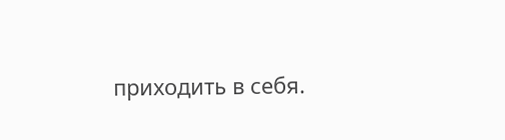приходить в себя.